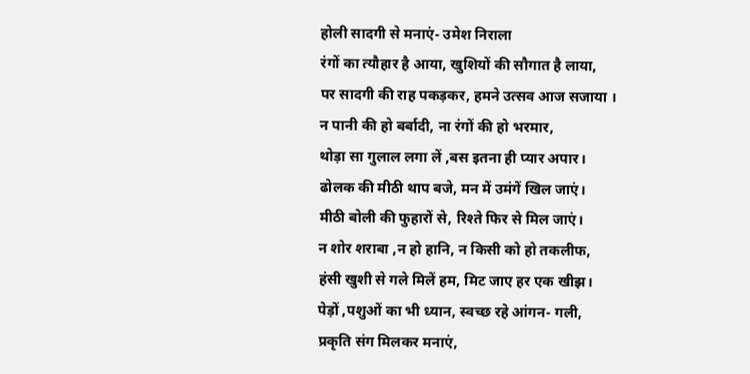होली सादगी से मनाएं- उमेश निराला
रंगों का त्यौहार है आया, खुशियों की सौगात है लाया,
पर सादगी की राह पकड़कर, हमने उत्सव आज सजाया ।
न पानी की हो बर्बादी, ना रंगों की हो भरमार,
थोड़ा सा गुलाल लगा लें ,बस इतना ही प्यार अपार।
ढोलक की मीठी थाप बजे, मन में उमंगें खिल जाएं।
मीठी बोली की फुहारों से, रिश्ते फिर से मिल जाएं।
न शोर शराबा ,न हो हानि, न किसी को हो तकलीफ,
हंसी खुशी से गले मिलें हम, मिट जाए हर एक खीझ।
पेड़ों ,पशुओं का भी ध्यान, स्वच्छ रहे आंगन- गली,
प्रकृति संग मिलकर मनाएं,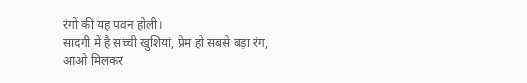रंगों की यह पवन होली।
सादगी में है सच्ची खुशियां, प्रेम हो सबसे बड़ा रंग,
आओ मिलकर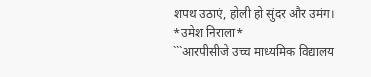शपथ उठाएं, होली हो सुंदर और उमंग।
*उमेश निराला*
```आरपीसीजे उच्च माध्यमिक विद्यालय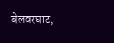बेलवरघाट,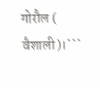गोरौल ( वैशाली)।```